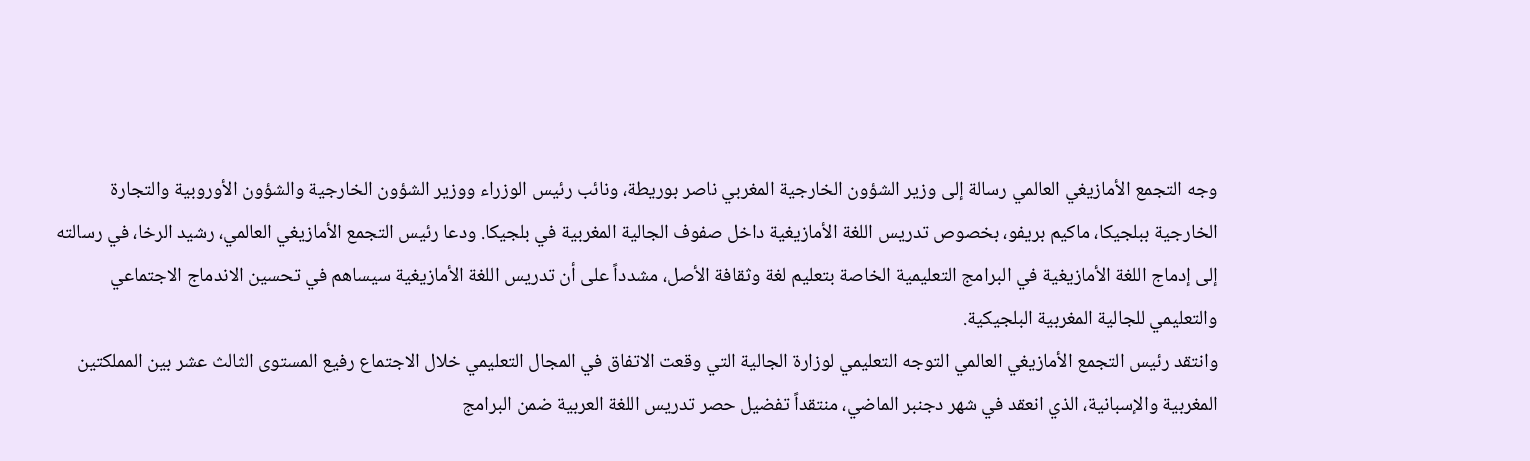وجه التجمع الأمازيغي العالمي رسالة إلى وزير الشؤون الخارجية المغربي ناصر بوريطة، ونائب رئيس الوزراء ووزير الشؤون الخارجية والشؤون الأوروبية والتجارة الخارجية ببلجيكا، ماكيم بريفو، بخصوص تدريس اللغة الأمازيغية داخل صفوف الجالية المغربية في بلجيكا. ودعا رئيس التجمع الأمازيغي العالمي، رشيد الرخا، في رسالته إلى إدماج اللغة الأمازيغية في البرامج التعليمية الخاصة بتعليم لغة وثقافة الأصل، مشدداً على أن تدريس اللغة الأمازيغية سيساهم في تحسين الاندماج الاجتماعي والتعليمي للجالية المغربية البلجيكية.
وانتقد رئيس التجمع الأمازيغي العالمي التوجه التعليمي لوزارة الجالية التي وقعت الاتفاق في المجال التعليمي خلال الاجتماع رفيع المستوى الثالث عشر بين المملكتين المغربية والإسبانية، الذي انعقد في شهر دجنبر الماضي، منتقداً تفضيل حصر تدريس اللغة العربية ضمن البرامج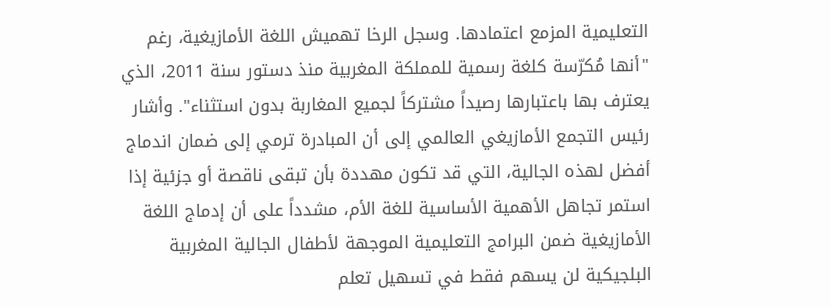التعليمية المزمع اعتمادها. وسجل الرخا تهميش اللغة الأمازيغية، رغم "أنها مُكرّسة كلغة رسمية للمملكة المغربية منذ دستور سنة 2011، الذي يعترف بها باعتبارها رصيداً مشتركاً لجميع المغاربة بدون استثناء". وأشار رئيس التجمع الأمازيغي العالمي إلى أن المبادرة ترمي إلى ضمان اندماج أفضل لهذه الجالية، التي قد تكون مهددة بأن تبقى ناقصة أو جزئية إذا استمر تجاهل الأهمية الأساسية للغة الأم، مشدداً على أن إدماج اللغة الأمازيغية ضمن البرامج التعليمية الموجهة لأطفال الجالية المغربية البلجيكية لن يسهم فقط في تسهيل تعلم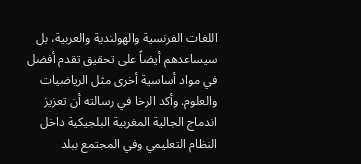اللغات الفرنسية والهولندية والعربية، بل سيساعدهم أيضاً على تحقيق تقدم أفضل في مواد أساسية أخرى مثل الرياضيات والعلوم. وأكد الرخا في رسالته أن تعزيز اندماج الجالية المغربية البلجيكية داخل النظام التعليمي وفي المجتمع ببلد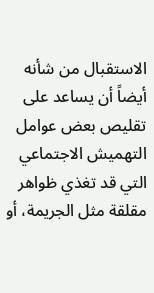الاستقبال من شأنه أيضاً أن يساعد على تقليص بعض عوامل التهميش الاجتماعي التي قد تغذي ظواهر مقلقة مثل الجريمة، أو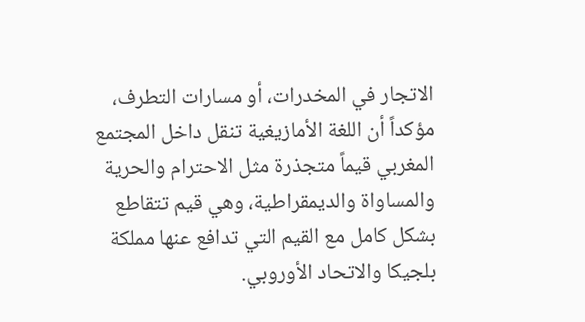الاتجار في المخدرات، أو مسارات التطرف، مؤكداً أن اللغة الأمازيغية تنقل داخل المجتمع المغربي قيماً متجذرة مثل الاحترام والحرية والمساواة والديمقراطية، وهي قيم تتقاطع بشكل كامل مع القيم التي تدافع عنها مملكة بلجيكا والاتحاد الأوروبي.